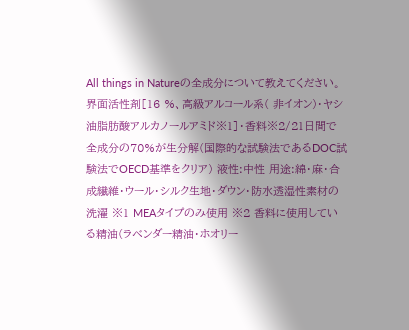All things in Natureの全成分について教えてください。
界面活性剤[16 %、高級アルコール系( 非イオン)・ヤシ油脂肪酸アルカノールアミド※1]・香料※2/21日間で全成分の70%が生分解(国際的な試験法であるDOC試験法でOECD基準をクリア) 液性:中性 用途:綿・麻・合成繊維・ウール・シルク生地・ダウン・防水透湿性素材の洗濯 ※1 MEAタイプのみ使用 ※2 香料に使用している精油(ラベンダー精油・ホオリー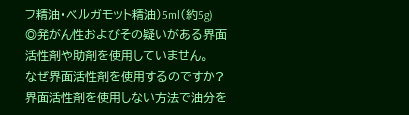フ精油・ベルガモット精油)5ml(約5g)
◎発がん性およびその疑いがある界面活性剤や助剤を使用していません。
なぜ界面活性剤を使用するのですか?
界面活性剤を使用しない方法で油分を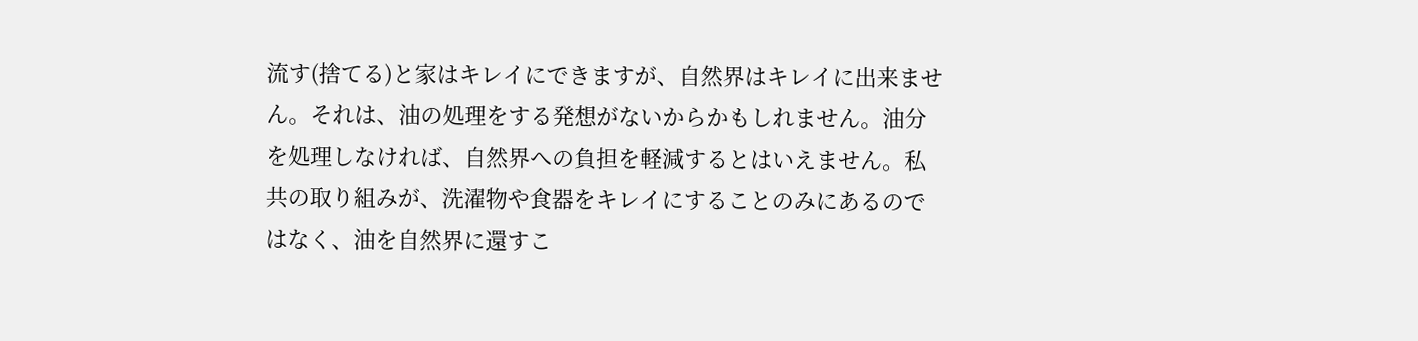流す(捨てる)と家はキレイにできますが、自然界はキレイに出来ません。それは、油の処理をする発想がないからかもしれません。油分を処理しなければ、自然界への負担を軽減するとはいえません。私共の取り組みが、洗濯物や食器をキレイにすることのみにあるのではなく、油を自然界に還すこ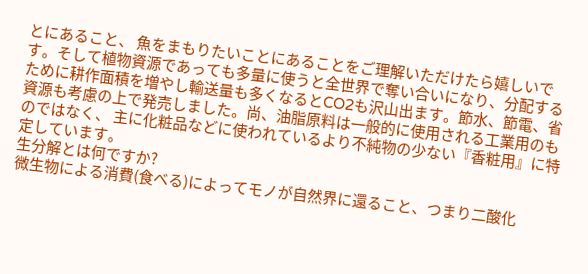とにあること、 魚をまもりたいことにあることをご理解いただけたら嬉しいです。そして植物資源であっても多量に使うと全世界で奪い合いになり、分配するために耕作面積を増やし輸送量も多くなるとCO2も沢山出ます。節水、節電、省資源も考慮の上で発売しました。尚、油脂原料は一般的に使用される工業用のものではなく、 主に化粧品などに使われているより不純物の少ない『香粧用』に特定しています。
生分解とは何ですか?
微生物による消費(食べる)によってモノが自然界に還ること、つまり二酸化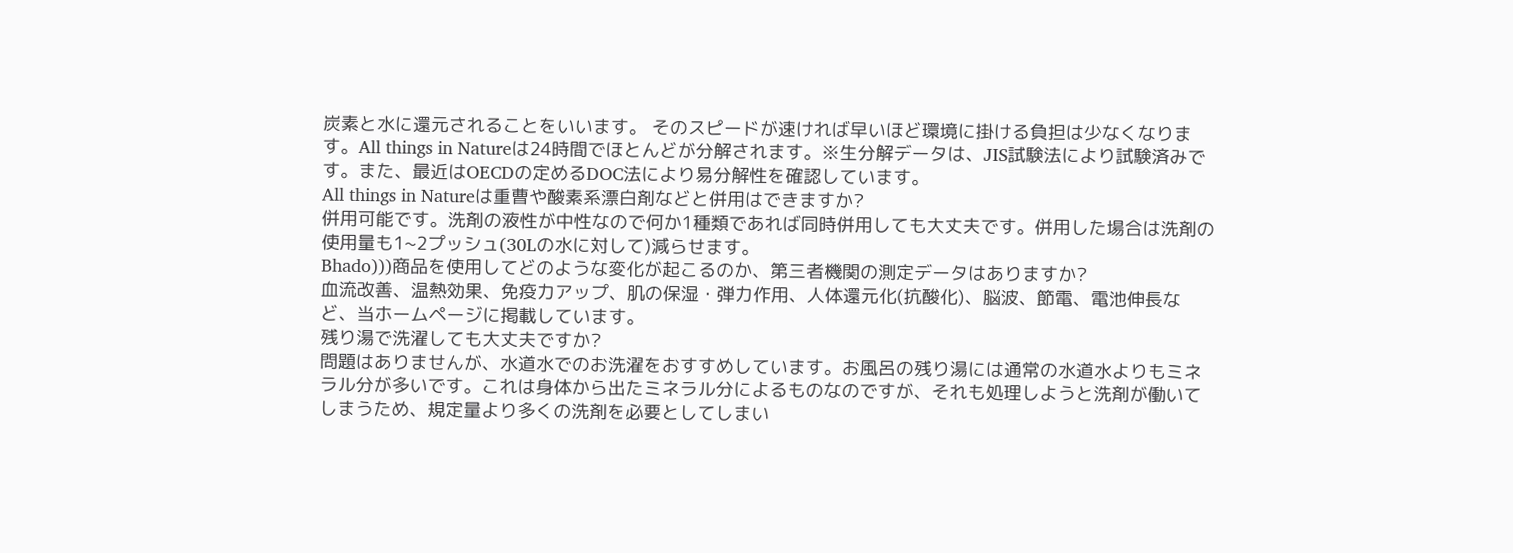炭素と水に還元されることをいいます。 そのスピードが速ければ早いほど環境に掛ける負担は少なくなります。All things in Natureは24時間でほとんどが分解されます。※生分解データは、JIS試験法により試験済みです。また、最近はOECDの定めるDOC法により易分解性を確認しています。
All things in Natureは重曹や酸素系漂白剤などと併用はできますか?
併用可能です。洗剤の液性が中性なので何か1種類であれば同時併用しても大丈夫です。併用した場合は洗剤の使用量も1~2プッシュ(30Lの水に対して)減らせます。
Bhado)))商品を使用してどのような変化が起こるのか、第三者機関の測定データはありますか?
血流改善、温熱効果、免疫力アップ、肌の保湿・弾力作用、人体還元化(抗酸化)、脳波、節電、電池伸長など、当ホームページに掲載しています。
残り湯で洗濯しても大丈夫ですか?
問題はありませんが、水道水でのお洗濯をおすすめしています。お風呂の残り湯には通常の水道水よりもミネラル分が多いです。これは身体から出たミネラル分によるものなのですが、それも処理しようと洗剤が働いてしまうため、規定量より多くの洗剤を必要としてしまい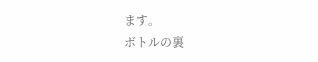ます。
ボトルの裏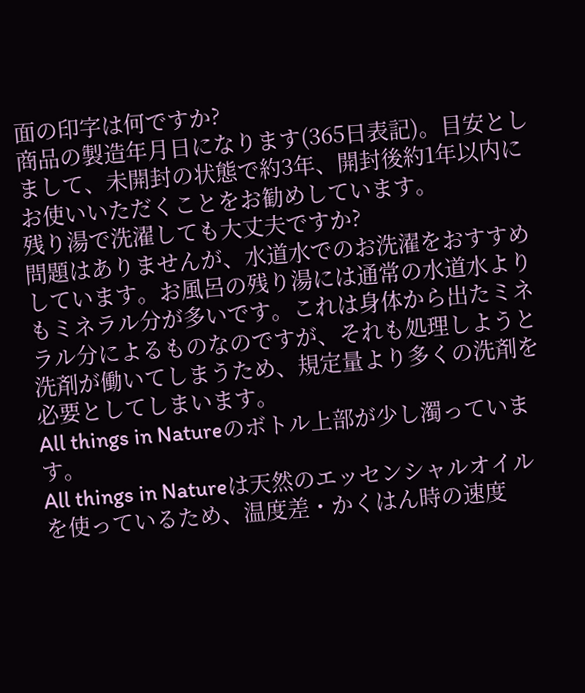面の印字は何ですか?
商品の製造年月日になります(365日表記)。目安としまして、未開封の状態で約3年、開封後約1年以内にお使いいただくことをお勧めしています。
残り湯で洗濯しても大丈夫ですか?
問題はありませんが、水道水でのお洗濯をおすすめしています。お風呂の残り湯には通常の水道水よりもミネラル分が多いです。これは身体から出たミネラル分によるものなのですが、それも処理しようと洗剤が働いてしまうため、規定量より多くの洗剤を必要としてしまいます。
All things in Natureのボトル上部が少し濁っています。
All things in Natureは天然のエッセンシャルオイルを使っているため、温度差・かくはん時の速度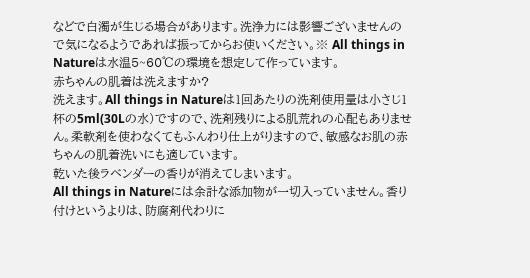などで白濁が生じる場合があります。洗浄力には影響ございませんので気になるようであれば振ってからお使いください。※ All things in Natureは水温5~60℃の環境を想定して作っています。
赤ちゃんの肌着は洗えますか?
洗えます。All things in Natureは1回あたりの洗剤使用量は小さじ1杯の5ml(30Lの水)ですので、洗剤残りによる肌荒れの心配もありません。柔軟剤を使わなくてもふんわり仕上がりますので、敏感なお肌の赤ちゃんの肌着洗いにも適しています。
乾いた後ラベンダーの香りが消えてしまいます。
All things in Natureには余計な添加物が一切入っていません。香り付けというよりは、防腐剤代わりに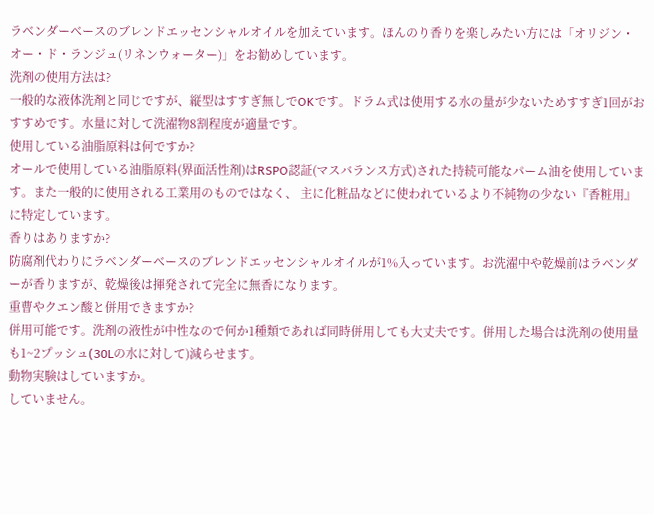ラベンダーベースのブレンドエッセンシャルオイルを加えています。ほんのり香りを楽しみたい方には「オリジン・オー・ド・ランジュ(リネンウォーター)」をお勧めしています。
洗剤の使用方法は?
一般的な液体洗剤と同じですが、縦型はすすぎ無しでOKです。ドラム式は使用する水の量が少ないためすすぎ1回がおすすめです。水量に対して洗濯物8割程度が適量です。
使用している油脂原料は何ですか?
オールで使用している油脂原料(界面活性剤)はRSPO認証(マスバランス方式)された持続可能なパーム油を使用しています。また一般的に使用される工業用のものではなく、 主に化粧品などに使われているより不純物の少ない『香粧用』に特定しています。
香りはありますか?
防腐剤代わりにラベンダーベースのブレンドエッセンシャルオイルが1%入っています。お洗濯中や乾燥前はラベンダーが香りますが、乾燥後は揮発されて完全に無香になります。
重曹やクエン酸と併用できますか?
併用可能です。洗剤の液性が中性なので何か1種類であれば同時併用しても大丈夫です。併用した場合は洗剤の使用量も1~2プッシュ(30Lの水に対して)減らせます。
動物実験はしていますか。
していません。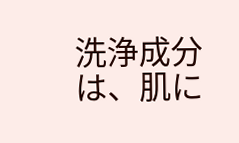洗浄成分は、肌に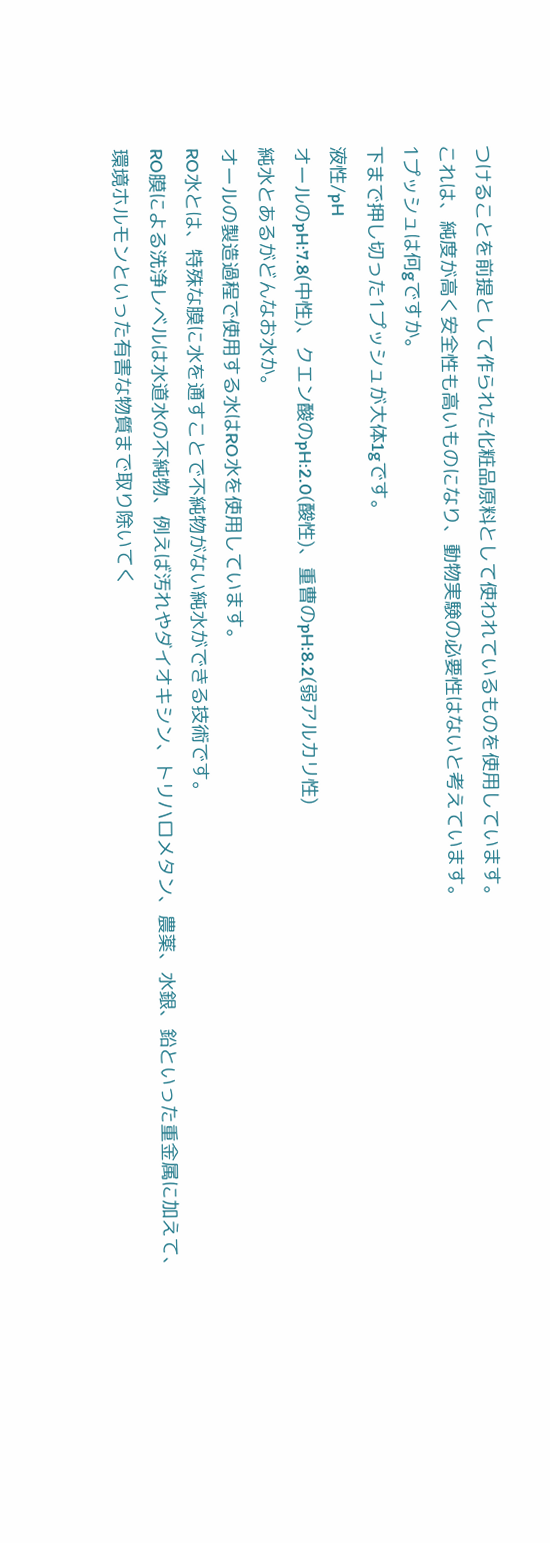つけることを前提として作られた化粧品原料として使われているものを使用しています。
これは、純度が高く安全性も高いものになり、動物実験の必要性はないと考えています。
1プッシュは何gですか。
下まで押し切った1プッシュが大体1gです。
液性/pH
オールのpH:7.8(中性)、クエン酸のpH:2.0(酸性)、重曹のpH:8.2(弱アルカリ性)
純水とあるがどんなお水か。
オールの製造過程で使用する水はRO水を使用しています。
RO水とは、特殊な膜に水を通すことで不純物がない純水ができる技術です。
RO膜による洗浄レベルは水道水の不純物、例えば汚れやダイオキシン、トリハロメタン、農薬、水銀、鉛といった重金属に加えて、環境ホルモンといった有害な物質まで取り除いてく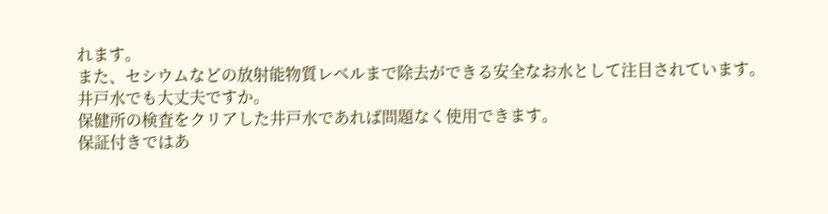れます。
また、セシウムなどの放射能物質レベルまで除去ができる安全なお水として注目されています。
井戸水でも大丈夫ですか。
保健所の検査をクリアした井戸水であれば問題なく使用できます。
保証付きではあ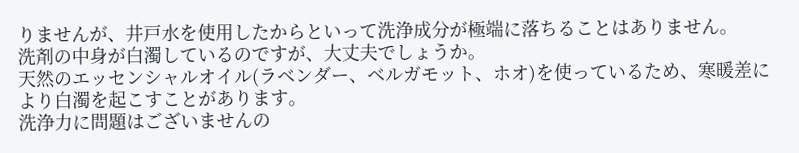りませんが、井戸水を使用したからといって洗浄成分が極端に落ちることはありません。
洗剤の中身が白濁しているのですが、大丈夫でしょうか。
天然のエッセンシャルオイル(ラベンダー、ベルガモット、ホオ)を使っているため、寒暖差により白濁を起こすことがあります。
洗浄力に問題はございませんの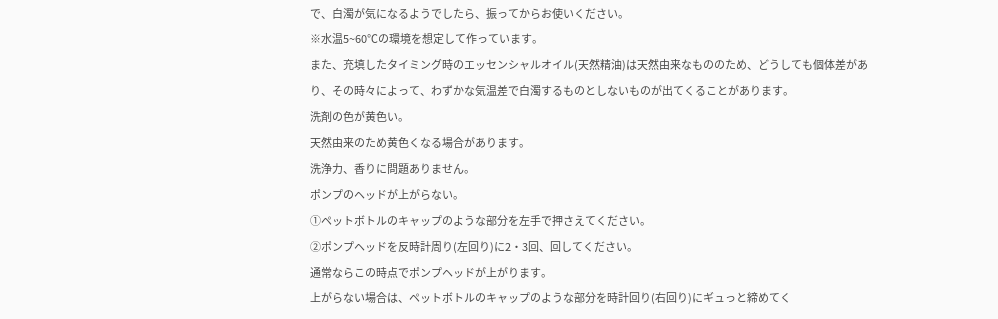で、白濁が気になるようでしたら、振ってからお使いください。
※水温5~60℃の環境を想定して作っています。
また、充填したタイミング時のエッセンシャルオイル(天然精油)は天然由来なもののため、どうしても個体差があり、その時々によって、わずかな気温差で白濁するものとしないものが出てくることがあります。
洗剤の色が黄色い。
天然由来のため黄色くなる場合があります。
洗浄力、香りに問題ありません。
ポンプのヘッドが上がらない。
①ペットボトルのキャップのような部分を左手で押さえてください。
②ポンプヘッドを反時計周り(左回り)に2・3回、回してください。
通常ならこの時点でポンプヘッドが上がります。
上がらない場合は、ペットボトルのキャップのような部分を時計回り(右回り)にギュっと締めてく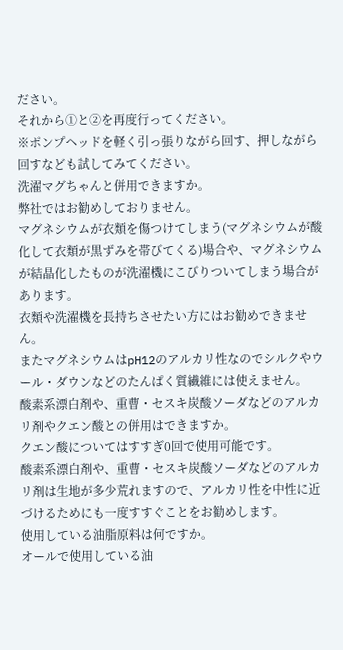ださい。
それから①と②を再度行ってください。
※ポンプヘッドを軽く引っ張りながら回す、押しながら回すなども試してみてください。
洗濯マグちゃんと併用できますか。
弊社ではお勧めしておりません。
マグネシウムが衣類を傷つけてしまう(マグネシウムが酸化して衣類が黒ずみを帯びてくる)場合や、マグネシウムが結晶化したものが洗濯機にこびりついてしまう場合があります。
衣類や洗濯機を長持ちさせたい方にはお勧めできません。
またマグネシウムはpH12のアルカリ性なのでシルクやウール・ダウンなどのたんぱく質繊維には使えません。
酸素系漂白剤や、重曹・セスキ炭酸ソーダなどのアルカリ剤やクエン酸との併用はできますか。
クエン酸についてはすすぎ0回で使用可能です。
酸素系漂白剤や、重曹・セスキ炭酸ソーダなどのアルカリ剤は生地が多少荒れますので、アルカリ性を中性に近づけるためにも一度すすぐことをお勧めします。
使用している油脂原料は何ですか。
オールで使用している油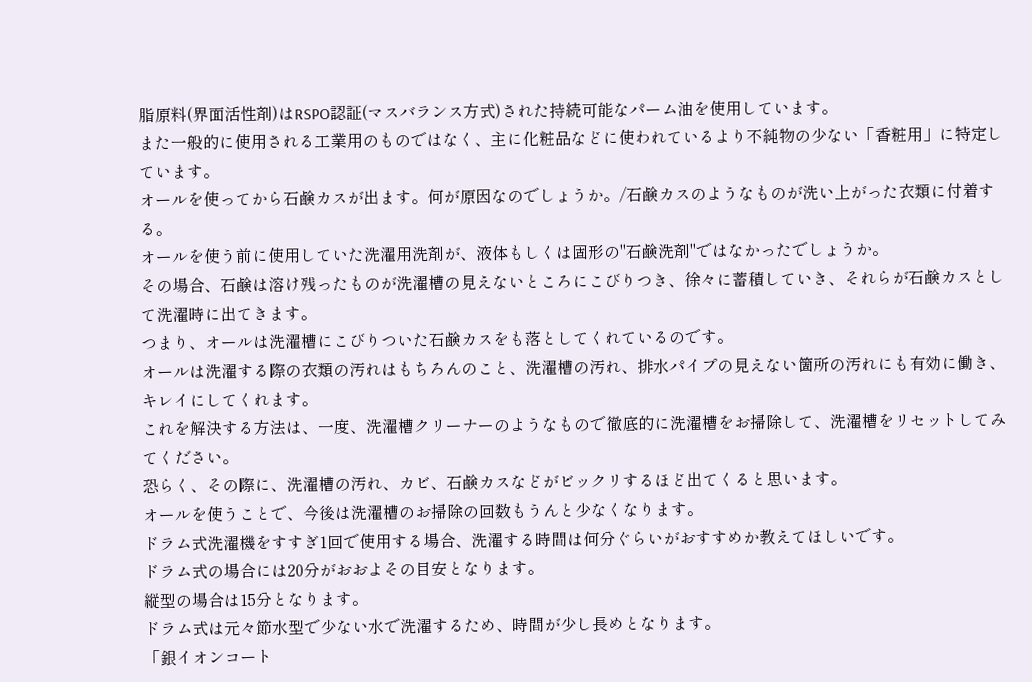脂原料(界面活性剤)はRSPO認証(マスバランス方式)された持続可能なパーム油を使用しています。
また一般的に使用される工業用のものではなく、主に化粧品などに使われているより不純物の少ない「香粧用」に特定しています。
オールを使ってから石鹸カスが出ます。何が原因なのでしょうか。/石鹸カスのようなものが洗い上がった衣類に付着する。
オールを使う前に使用していた洗濯用洗剤が、液体もしくは固形の"石鹸洗剤"ではなかったでしょうか。
その場合、石鹸は溶け残ったものが洗濯槽の見えないところにこびりつき、徐々に蓄積していき、それらが石鹸カスとして洗濯時に出てきます。
つまり、オールは洗濯槽にこびりついた石鹸カスをも落としてくれているのです。
オールは洗濯する際の衣類の汚れはもちろんのこと、洗濯槽の汚れ、排水パイプの見えない箇所の汚れにも有効に働き、キレイにしてくれます。
これを解決する方法は、一度、洗濯槽クリーナーのようなもので徹底的に洗濯槽をお掃除して、洗濯槽をリセットしてみてください。
恐らく、その際に、洗濯槽の汚れ、カビ、石鹸カスなどがビックリするほど出てくると思います。
オールを使うことで、今後は洗濯槽のお掃除の回数もうんと少なくなります。
ドラム式洗濯機をすすぎ1回で使用する場合、洗濯する時間は何分ぐらいがおすすめか教えてほしいです。
ドラム式の場合には20分がおおよその目安となります。
縦型の場合は15分となります。
ドラム式は元々節水型で少ない水で洗濯するため、時間が少し長めとなります。
「銀イオンコート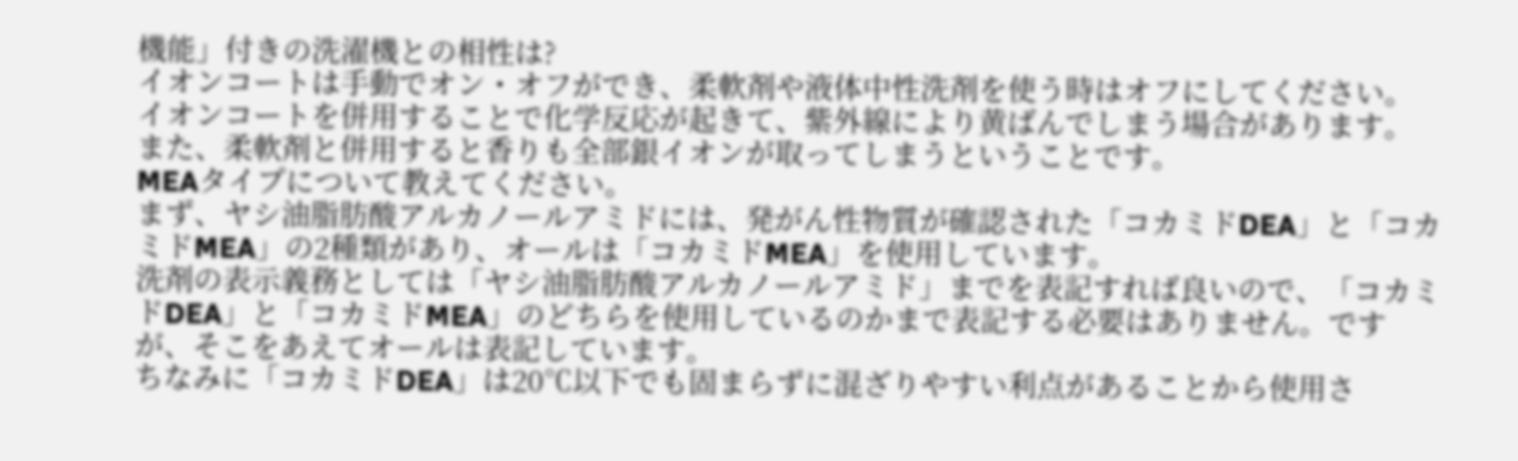機能」付きの洗濯機との相性は?
イオンコートは手動でオン・オフができ、柔軟剤や液体中性洗剤を使う時はオフにしてください。
イオンコートを併用することで化学反応が起きて、紫外線により黄ばんでしまう場合があります。
また、柔軟剤と併用すると香りも全部銀イオンが取ってしまうということです。
MEAタイプについて教えてください。
まず、ヤシ油脂肪酸アルカノールアミドには、発がん性物質が確認された「コカミドDEA」と「コカミドMEA」の2種類があり、オールは「コカミドMEA」を使用しています。
洗剤の表示義務としては「ヤシ油脂肪酸アルカノールアミド」までを表記すれば良いので、「コカミドDEA」と「コカミドMEA」のどちらを使用しているのかまで表記する必要はありません。ですが、そこをあえてオールは表記しています。
ちなみに「コカミドDEA」は20℃以下でも固まらずに混ざりやすい利点があることから使用さ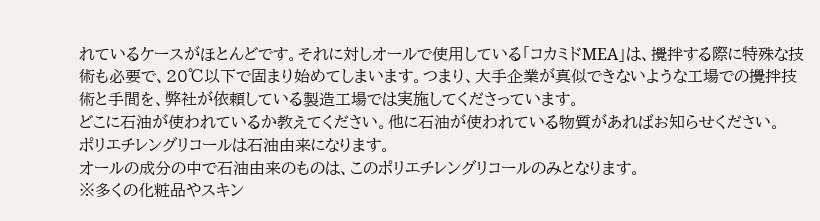れているケースがほとんどです。それに対しオールで使用している「コカミドMEA」は、攪拌する際に特殊な技術も必要で、20℃以下で固まり始めてしまいます。つまり、大手企業が真似できないような工場での攪拌技術と手間を、弊社が依頼している製造工場では実施してくださっています。
どこに石油が使われているか教えてください。他に石油が使われている物質があればお知らせください。
ポリエチレングリコールは石油由来になります。
オールの成分の中で石油由来のものは、このポリエチレングリコールのみとなります。
※多くの化粧品やスキン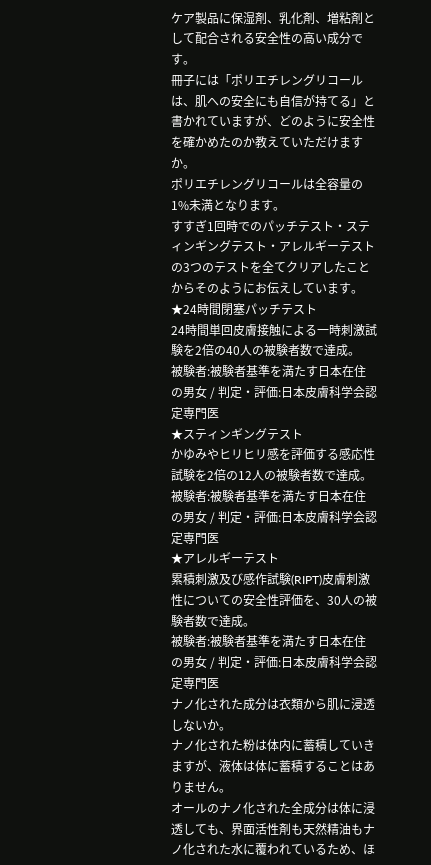ケア製品に保湿剤、乳化剤、増粘剤として配合される安全性の高い成分です。
冊子には「ポリエチレングリコールは、肌への安全にも自信が持てる」と書かれていますが、どのように安全性を確かめたのか教えていただけますか。
ポリエチレングリコールは全容量の1%未満となります。
すすぎ1回時でのパッチテスト・スティンギングテスト・アレルギーテストの3つのテストを全てクリアしたことからそのようにお伝えしています。
★24時間閉塞パッチテスト
24時間単回皮膚接触による一時刺激試験を2倍の40人の被験者数で達成。
被験者:被験者基準を満たす日本在住の男女 / 判定・評価:日本皮膚科学会認定専門医
★スティンギングテスト
かゆみやヒリヒリ感を評価する感応性試験を2倍の12人の被験者数で達成。
被験者:被験者基準を満たす日本在住の男女 / 判定・評価:日本皮膚科学会認定専門医
★アレルギーテスト
累積刺激及び感作試験(RIPT)皮膚刺激性についての安全性評価を、30人の被験者数で達成。
被験者:被験者基準を満たす日本在住の男女 / 判定・評価:日本皮膚科学会認定専門医
ナノ化された成分は衣類から肌に浸透しないか。
ナノ化された粉は体内に蓄積していきますが、液体は体に蓄積することはありません。
オールのナノ化された全成分は体に浸透しても、界面活性剤も天然精油もナノ化された水に覆われているため、ほ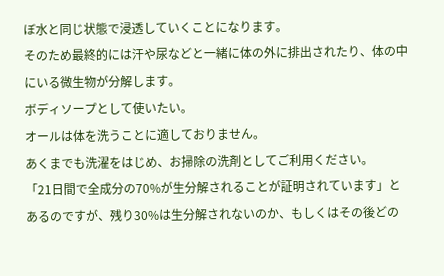ぼ水と同じ状態で浸透していくことになります。
そのため最終的には汗や尿などと一緒に体の外に排出されたり、体の中にいる微生物が分解します。
ボディソープとして使いたい。
オールは体を洗うことに適しておりません。
あくまでも洗濯をはじめ、お掃除の洗剤としてご利用ください。
「21日間で全成分の70%が生分解されることが証明されています」とあるのですが、残り30%は生分解されないのか、もしくはその後どの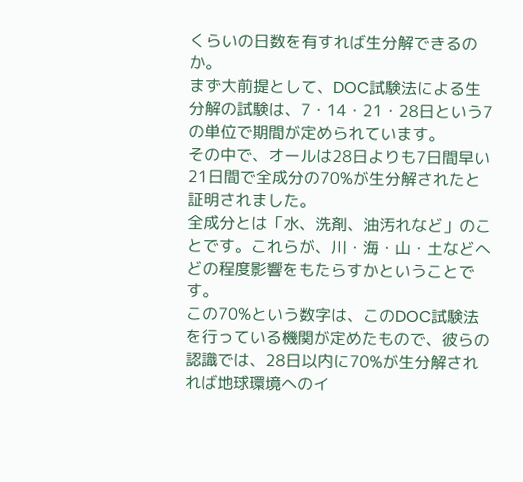くらいの日数を有すれば生分解できるのか。
まず大前提として、DOC試験法による生分解の試験は、7・14・21・28日という7の単位で期間が定められています。
その中で、オールは28日よりも7日間早い21日間で全成分の70%が生分解されたと証明されました。
全成分とは「水、洗剤、油汚れなど」のことです。これらが、川・海・山・土などへどの程度影響をもたらすかということです。
この70%という数字は、このDOC試験法を行っている機関が定めたもので、彼らの認識では、28日以内に70%が生分解されれば地球環境へのイ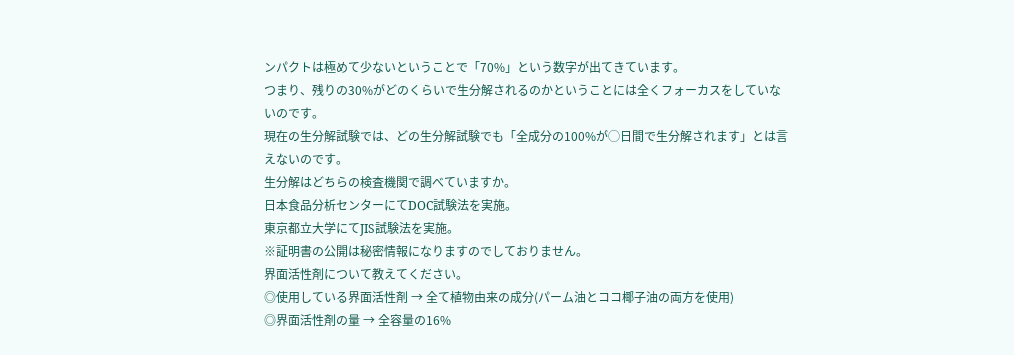ンパクトは極めて少ないということで「70%」という数字が出てきています。
つまり、残りの30%がどのくらいで生分解されるのかということには全くフォーカスをしていないのです。
現在の生分解試験では、どの生分解試験でも「全成分の100%が◯日間で生分解されます」とは言えないのです。
生分解はどちらの検査機関で調べていますか。
日本食品分析センターにてDOC試験法を実施。
東京都立大学にてJIS試験法を実施。
※証明書の公開は秘密情報になりますのでしておりません。
界面活性剤について教えてください。
◎使用している界面活性剤 → 全て植物由来の成分(パーム油とココ椰子油の両方を使用)
◎界面活性剤の量 → 全容量の16%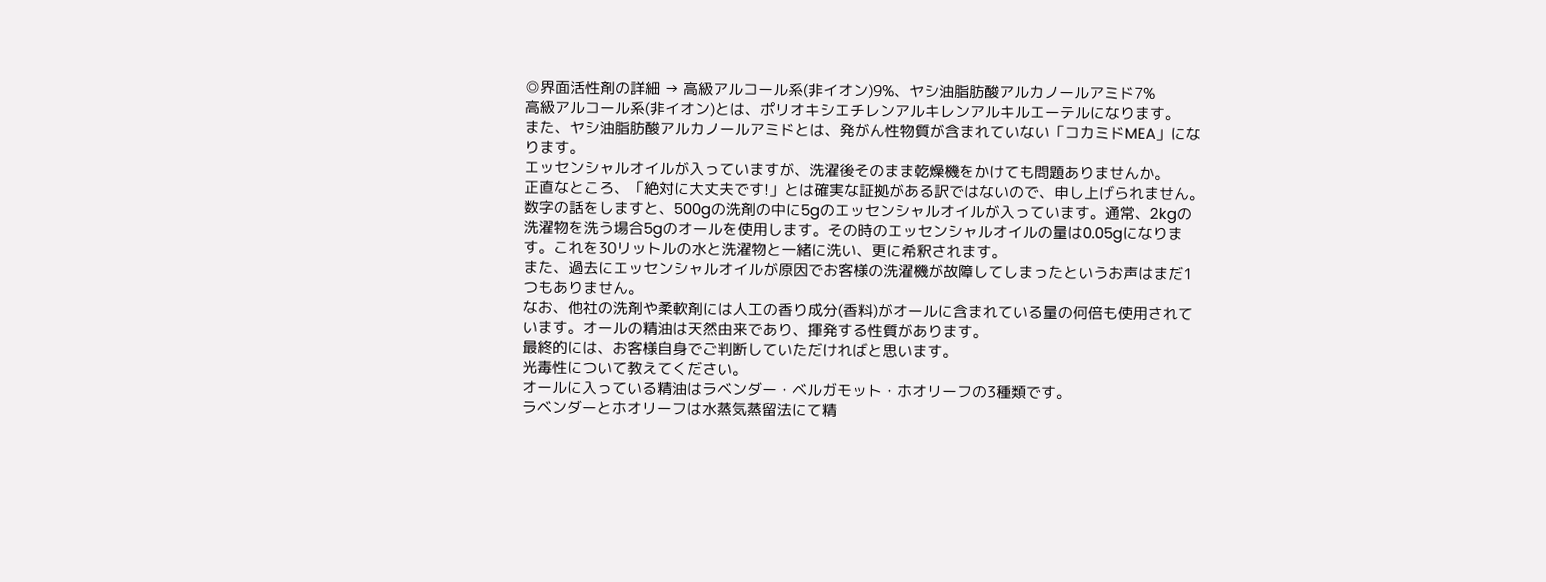◎界面活性剤の詳細 → 高級アルコール系(非イオン)9%、ヤシ油脂肪酸アルカノールアミド7%
高級アルコール系(非イオン)とは、ポリオキシエチレンアルキレンアルキルエーテルになります。
また、ヤシ油脂肪酸アルカノールアミドとは、発がん性物質が含まれていない「コカミドMEA」になります。
エッセンシャルオイルが入っていますが、洗濯後そのまま乾燥機をかけても問題ありませんか。
正直なところ、「絶対に大丈夫です!」とは確実な証拠がある訳ではないので、申し上げられません。
数字の話をしますと、500gの洗剤の中に5gのエッセンシャルオイルが入っています。通常、2kgの洗濯物を洗う場合5gのオールを使用します。その時のエッセンシャルオイルの量は0.05gになります。これを30リットルの水と洗濯物と一緒に洗い、更に希釈されます。
また、過去にエッセンシャルオイルが原因でお客様の洗濯機が故障してしまったというお声はまだ1つもありません。
なお、他社の洗剤や柔軟剤には人工の香り成分(香料)がオールに含まれている量の何倍も使用されています。オールの精油は天然由来であり、揮発する性質があります。
最終的には、お客様自身でご判断していただければと思います。
光毒性について教えてください。
オールに入っている精油はラベンダー・ベルガモット・ホオリーフの3種類です。
ラベンダーとホオリーフは水蒸気蒸留法にて精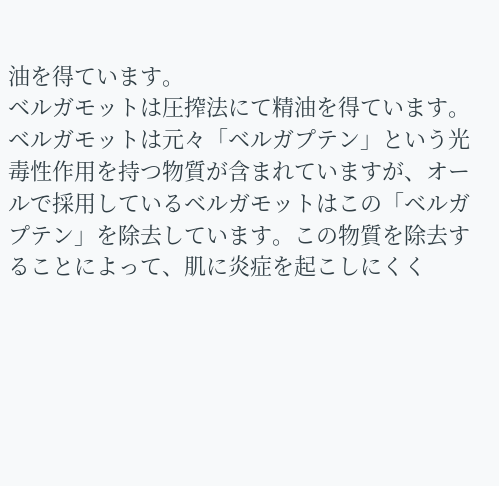油を得ています。
ベルガモットは圧搾法にて精油を得ています。
ベルガモットは元々「ベルガプテン」という光毒性作用を持つ物質が含まれていますが、オールで採用しているベルガモットはこの「ベルガプテン」を除去しています。この物質を除去することによって、肌に炎症を起こしにくく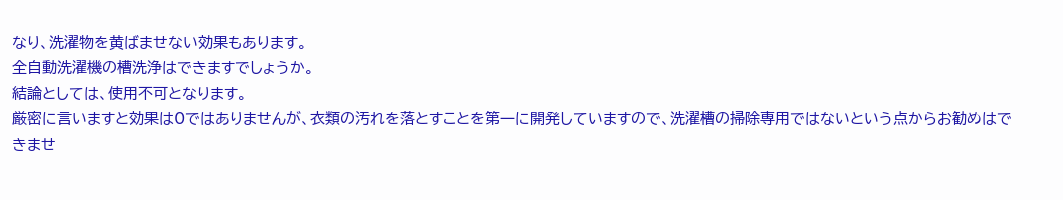なり、洗濯物を黄ばませない効果もあります。
全自動洗濯機の槽洗浄はできますでしょうか。
結論としては、使用不可となります。
厳密に言いますと効果は0ではありませんが、衣類の汚れを落とすことを第一に開発していますので、洗濯槽の掃除専用ではないという点からお勧めはできませ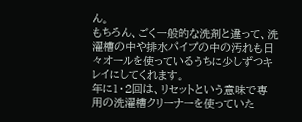ん。
もちろん、ごく一般的な洗剤と違って、洗濯槽の中や排水パイプの中の汚れも日々オールを使っているうちに少しずつキレイにしてくれます。
年に1・2回は、リセットという意味で専用の洗濯槽クリーナーを使っていた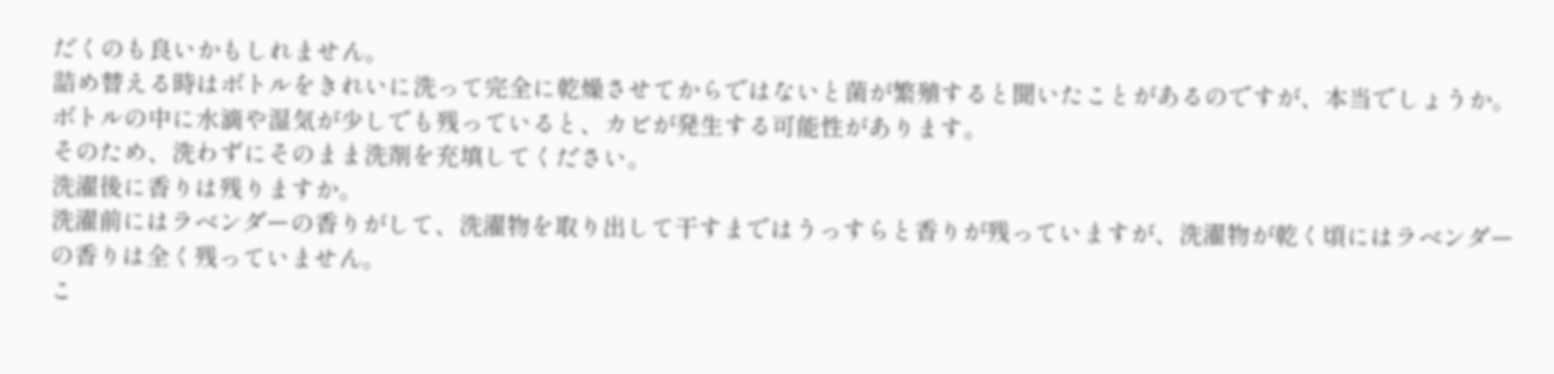だくのも良いかもしれません。
詰め替える時はボトルをきれいに洗って完全に乾燥させてからではないと菌が繁殖すると聞いたことがあるのですが、本当でしょうか。
ボトルの中に水滴や湿気が少しでも残っていると、カビが発生する可能性があります。
そのため、洗わずにそのまま洗剤を充填してください。
洗濯後に香りは残りますか。
洗濯前にはラベンダーの香りがして、洗濯物を取り出して干すまではうっすらと香りが残っていますが、洗濯物が乾く頃にはラベンダーの香りは全く残っていません。
こ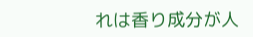れは香り成分が人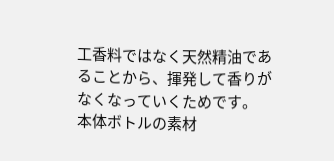工香料ではなく天然精油であることから、揮発して香りがなくなっていくためです。
本体ボトルの素材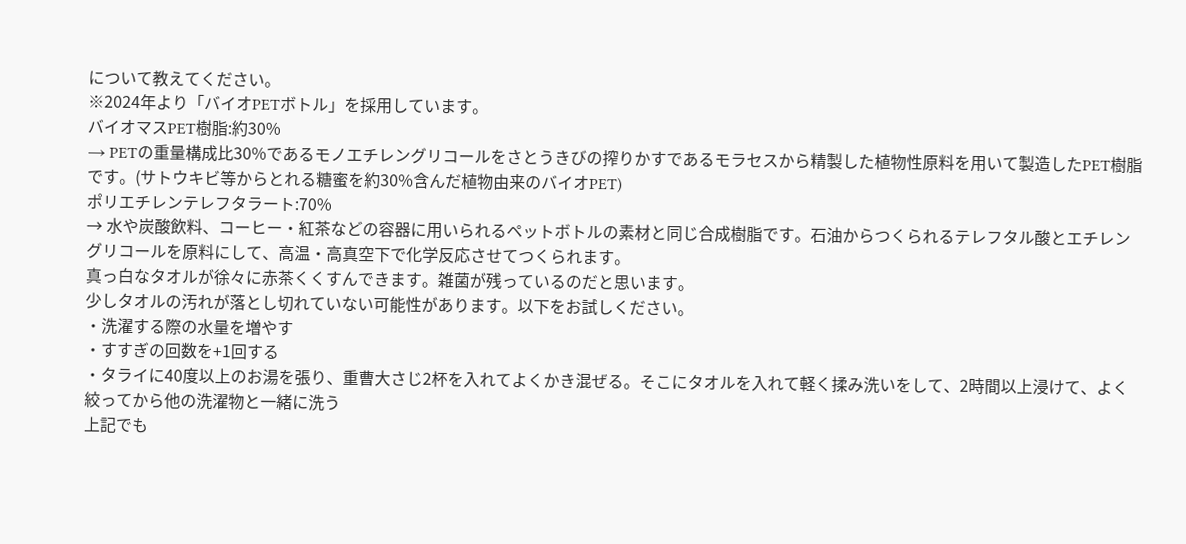について教えてください。
※2024年より「バイオPETボトル」を採用しています。
バイオマスPET樹脂:約30%
→ PETの重量構成比30%であるモノエチレングリコールをさとうきびの搾りかすであるモラセスから精製した植物性原料を用いて製造したPET樹脂です。(サトウキビ等からとれる糖蜜を約30%含んだ植物由来のバイオPET)
ポリエチレンテレフタラート:70%
→ 水や炭酸飲料、コーヒー・紅茶などの容器に用いられるペットボトルの素材と同じ合成樹脂です。石油からつくられるテレフタル酸とエチレングリコールを原料にして、高温・高真空下で化学反応させてつくられます。
真っ白なタオルが徐々に赤茶くくすんできます。雑菌が残っているのだと思います。
少しタオルの汚れが落とし切れていない可能性があります。以下をお試しください。
・洗濯する際の水量を増やす
・すすぎの回数を+1回する
・タライに40度以上のお湯を張り、重曹大さじ2杯を入れてよくかき混ぜる。そこにタオルを入れて軽く揉み洗いをして、2時間以上浸けて、よく絞ってから他の洗濯物と一緒に洗う
上記でも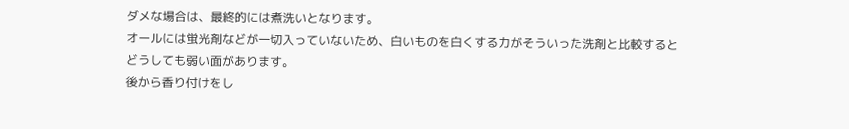ダメな場合は、最終的には煮洗いとなります。
オールには蛍光剤などが一切入っていないため、白いものを白くする力がそういった洗剤と比較するとどうしても弱い面があります。
後から香り付けをし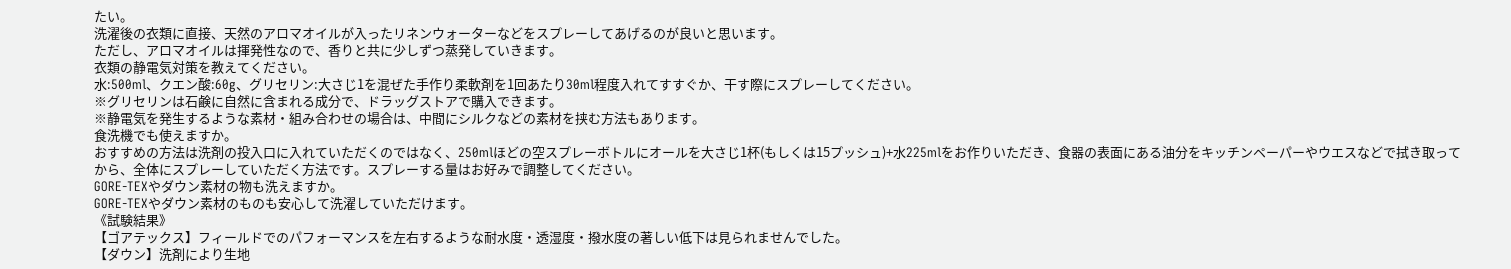たい。
洗濯後の衣類に直接、天然のアロマオイルが入ったリネンウォーターなどをスプレーしてあげるのが良いと思います。
ただし、アロマオイルは揮発性なので、香りと共に少しずつ蒸発していきます。
衣類の静電気対策を教えてください。
水:500ml、クエン酸:60g、グリセリン:大さじ1を混ぜた手作り柔軟剤を1回あたり30ml程度入れてすすぐか、干す際にスプレーしてください。
※グリセリンは石鹸に自然に含まれる成分で、ドラッグストアで購入できます。
※静電気を発生するような素材・組み合わせの場合は、中間にシルクなどの素材を挟む方法もあります。
食洗機でも使えますか。
おすすめの方法は洗剤の投入口に入れていただくのではなく、250mlほどの空スプレーボトルにオールを大さじ1杯(もしくは15プッシュ)+水225mlをお作りいただき、食器の表面にある油分をキッチンペーパーやウエスなどで拭き取ってから、全体にスプレーしていただく方法です。スプレーする量はお好みで調整してください。
GORE-TEXやダウン素材の物も洗えますか。
GORE-TEXやダウン素材のものも安心して洗濯していただけます。
《試験結果》
【ゴアテックス】フィールドでのパフォーマンスを左右するような耐水度・透湿度・撥水度の著しい低下は見られませんでした。
【ダウン】洗剤により生地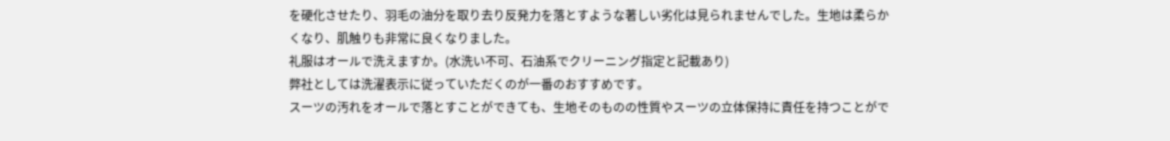を硬化させたり、羽毛の油分を取り去り反発力を落とすような著しい劣化は見られませんでした。生地は柔らかくなり、肌触りも非常に良くなりました。
礼服はオールで洗えますか。(水洗い不可、石油系でクリーニング指定と記載あり)
弊社としては洗濯表示に従っていただくのが一番のおすすめです。
スーツの汚れをオールで落とすことができても、生地そのものの性質やスーツの立体保持に責任を持つことがで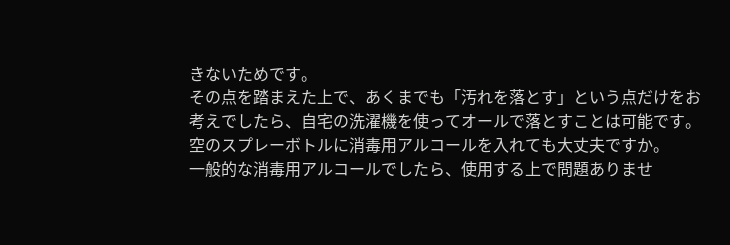きないためです。
その点を踏まえた上で、あくまでも「汚れを落とす」という点だけをお考えでしたら、自宅の洗濯機を使ってオールで落とすことは可能です。
空のスプレーボトルに消毒用アルコールを入れても大丈夫ですか。
一般的な消毒用アルコールでしたら、使用する上で問題ありませ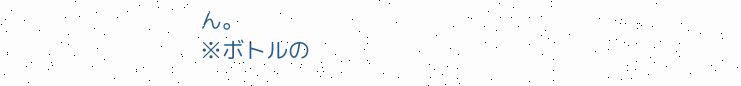ん。
※ボトルの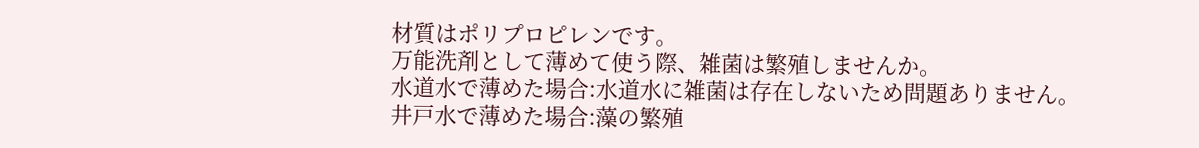材質はポリプロピレンです。
万能洗剤として薄めて使う際、雑菌は繁殖しませんか。
水道水で薄めた場合:水道水に雑菌は存在しないため問題ありません。
井戸水で薄めた場合:藻の繁殖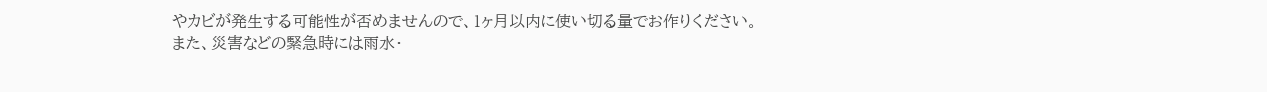やカビが発生する可能性が否めませんので、1ヶ月以内に使い切る量でお作りください。
また、災害などの緊急時には雨水・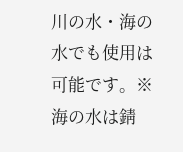川の水・海の水でも使用は可能です。※海の水は錆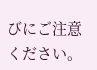びにご注意ください。